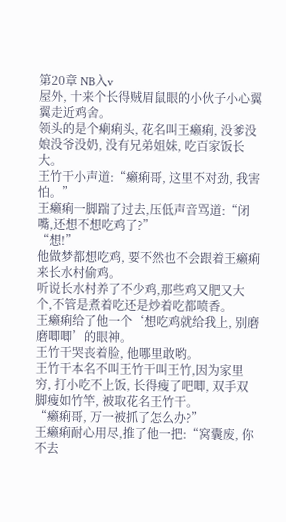第20章 NB入v
屋外, 十来个长得贼眉鼠眼的小伙子小心翼翼走近鸡舍。
领头的是个瘌痢头, 花名叫王癞痢, 没爹没娘没爷没奶, 没有兄弟姐妹, 吃百家饭长大。
王竹干小声道:“癞痢哥, 这里不对劲, 我害怕。”
王癞痢一脚踹了过去,压低声音骂道:“闭嘴,还想不想吃鸡了?”
“想!”
他做梦都想吃鸡, 要不然也不会跟着王癞痢来长水村偷鸡。
听说长水村养了不少鸡,那些鸡又肥又大个,不管是煮着吃还是炒着吃都喷香。
王癞痢给了他一个‘想吃鸡就给我上, 别磨磨唧唧’的眼神。
王竹干哭丧着脸, 他哪里敢哟。
王竹干本名不叫王竹干叫王竹,因为家里穷, 打小吃不上饭, 长得瘦了吧唧, 双手双脚瘦如竹竿, 被取花名王竹干。
“癞痢哥, 万一被抓了怎么办?”
王癞痢耐心用尽,推了他一把:“窝囊废, 你不去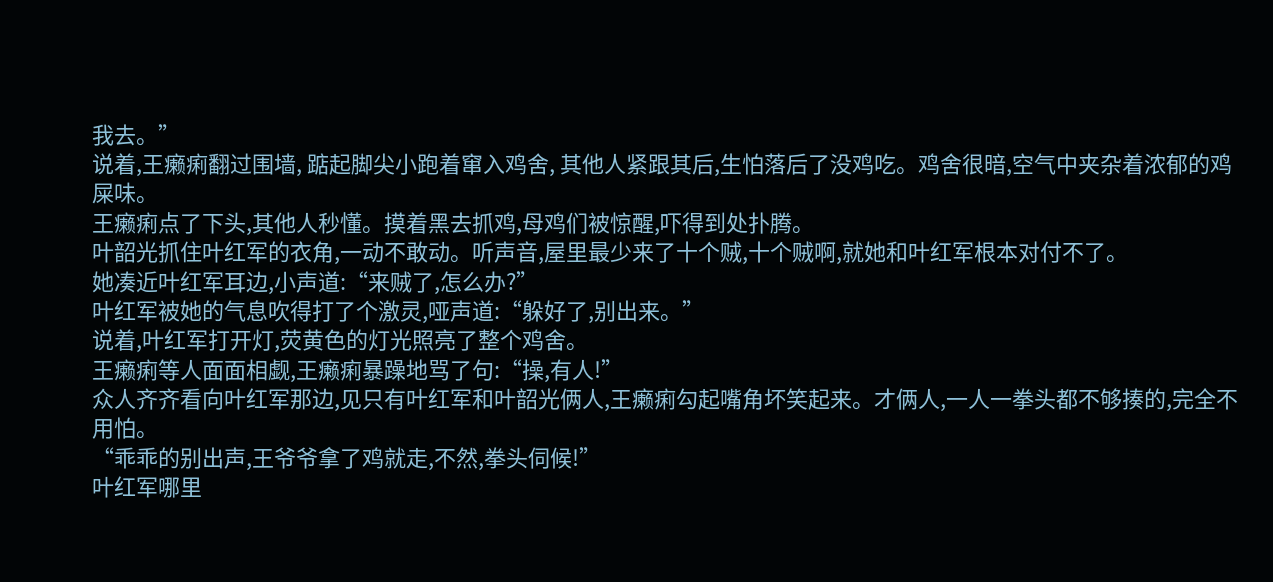我去。”
说着,王癞痢翻过围墙, 踮起脚尖小跑着窜入鸡舍, 其他人紧跟其后,生怕落后了没鸡吃。鸡舍很暗,空气中夹杂着浓郁的鸡屎味。
王癞痢点了下头,其他人秒懂。摸着黑去抓鸡,母鸡们被惊醒,吓得到处扑腾。
叶韶光抓住叶红军的衣角,一动不敢动。听声音,屋里最少来了十个贼,十个贼啊,就她和叶红军根本对付不了。
她凑近叶红军耳边,小声道:“来贼了,怎么办?”
叶红军被她的气息吹得打了个激灵,哑声道:“躲好了,别出来。”
说着,叶红军打开灯,荧黄色的灯光照亮了整个鸡舍。
王癞痢等人面面相觑,王癞痢暴躁地骂了句:“操,有人!”
众人齐齐看向叶红军那边,见只有叶红军和叶韶光俩人,王癞痢勾起嘴角坏笑起来。才俩人,一人一拳头都不够揍的,完全不用怕。
“乖乖的别出声,王爷爷拿了鸡就走,不然,拳头伺候!”
叶红军哪里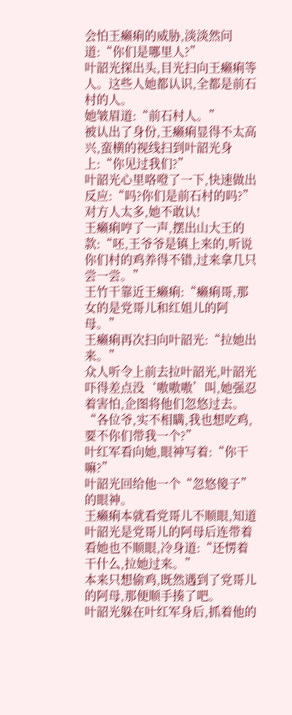会怕王癞痢的威胁,淡淡然问道:“你们是哪里人?”
叶韶光探出头,目光扫向王癞痢等人。这些人她都认识,全都是前石村的人。
她皱眉道:“前石村人。”
被认出了身份,王癞痢显得不太高兴,蛮横的视线扫到叶韶光身上:“你见过我们?”
叶韶光心里咯噔了一下,快速做出反应:“吗?你们是前石村的吗?”
对方人太多,她不敢认!
王癞痢哼了一声,摆出山大王的款:“呸,王爷爷是镇上来的,听说你们村的鸡养得不错,过来拿几只尝一尝。”
王竹干靠近王癞痢:“癞痢哥,那女的是党哥儿和红姐儿的阿母。”
王癞痢再次扫向叶韶光:“拉她出来。”
众人听令上前去拉叶韶光,叶韶光吓得差点没‘嗷嗷嗷’叫,她强忍着害怕,企图将他们忽悠过去。
“各位爷,实不相瞒,我也想吃鸡,要不你们带我一个?”
叶红军看向她,眼神写着:“你干嘛?”
叶韶光回给他一个“忽悠傻子”的眼神。
王癞痢本就看党哥儿不顺眼,知道叶韶光是党哥儿的阿母后连带着看她也不顺眼,冷身道:“还愣着干什么,拉她过来。”
本来只想偷鸡,既然遇到了党哥儿的阿母,那便顺手揍了吧。
叶韶光躲在叶红军身后,抓着他的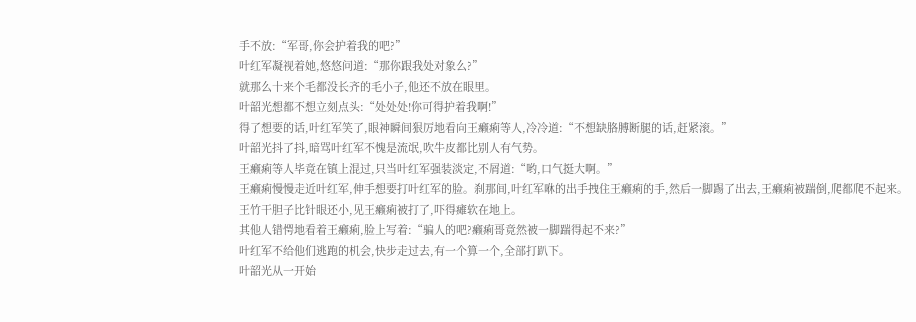手不放:“军哥,你会护着我的吧?”
叶红军凝视着她,悠悠问道:“那你跟我处对象么?”
就那么十来个毛都没长齐的毛小子,他还不放在眼里。
叶韶光想都不想立刻点头:“处处处!你可得护着我啊!”
得了想要的话,叶红军笑了,眼神瞬间狠厉地看向王癞痢等人,冷冷道:“不想缺胳膊断腿的话,赶紧滚。”
叶韶光抖了抖,暗骂叶红军不愧是流氓,吹牛皮都比别人有气势。
王癞痢等人毕竟在镇上混过,只当叶红军强装淡定,不屑道:“哟,口气挺大啊。”
王癞痢慢慢走近叶红军,伸手想要打叶红军的脸。刹那间,叶红军咻的出手拽住王癞痢的手,然后一脚踢了出去,王癞痢被踹倒,爬都爬不起来。
王竹干胆子比针眼还小,见王癞痢被打了,吓得瘫软在地上。
其他人错愕地看着王癞痢,脸上写着:“骗人的吧?癞痢哥竟然被一脚踹得起不来?”
叶红军不给他们逃跑的机会,快步走过去,有一个算一个,全部打趴下。
叶韶光从一开始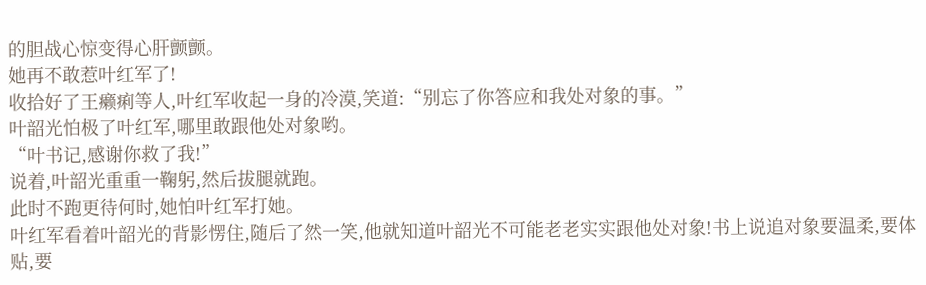的胆战心惊变得心肝颤颤。
她再不敢惹叶红军了!
收拾好了王癞痢等人,叶红军收起一身的冷漠,笑道:“别忘了你答应和我处对象的事。”
叶韶光怕极了叶红军,哪里敢跟他处对象哟。
“叶书记,感谢你救了我!”
说着,叶韶光重重一鞠躬,然后拔腿就跑。
此时不跑更待何时,她怕叶红军打她。
叶红军看着叶韶光的背影愣住,随后了然一笑,他就知道叶韶光不可能老老实实跟他处对象!书上说追对象要温柔,要体贴,要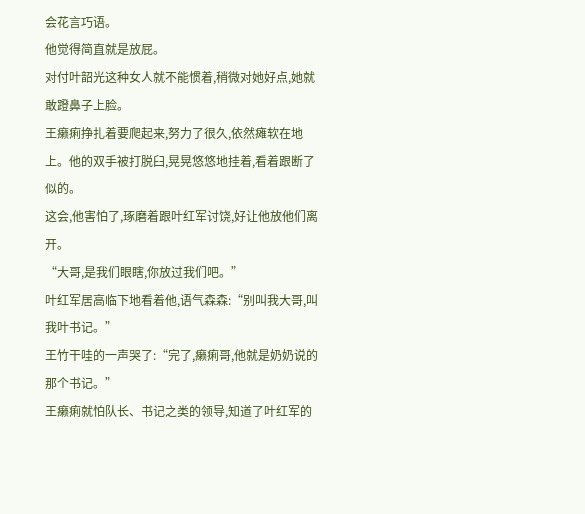会花言巧语。
他觉得简直就是放屁。
对付叶韶光这种女人就不能惯着,稍微对她好点,她就敢蹬鼻子上脸。
王癞痢挣扎着要爬起来,努力了很久,依然瘫软在地上。他的双手被打脱臼,晃晃悠悠地挂着,看着跟断了似的。
这会,他害怕了,琢磨着跟叶红军讨饶,好让他放他们离开。
“大哥,是我们眼瞎,你放过我们吧。”
叶红军居高临下地看着他,语气森森:“别叫我大哥,叫我叶书记。”
王竹干哇的一声哭了:“完了,癞痢哥,他就是奶奶说的那个书记。”
王癞痢就怕队长、书记之类的领导,知道了叶红军的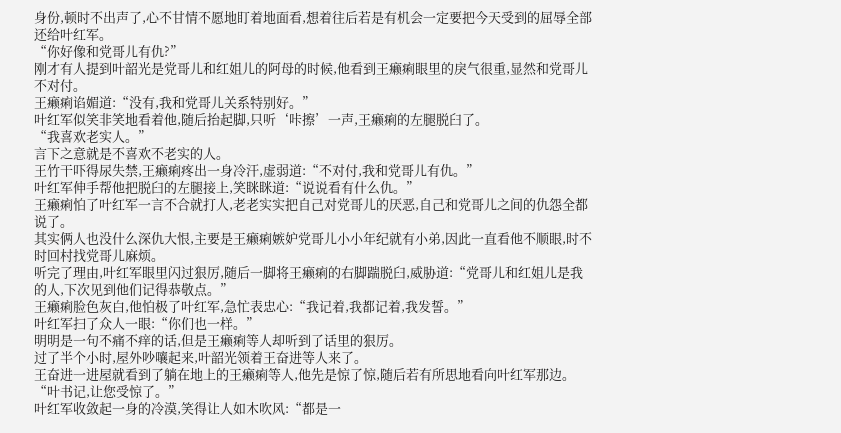身份,顿时不出声了,心不甘情不愿地盯着地面看,想着往后若是有机会一定要把今天受到的屈辱全部还给叶红军。
“你好像和党哥儿有仇?”
刚才有人提到叶韶光是党哥儿和红姐儿的阿母的时候,他看到王癞痢眼里的戾气很重,显然和党哥儿不对付。
王癞痢谄媚道:“没有,我和党哥儿关系特别好。”
叶红军似笑非笑地看着他,随后抬起脚,只听‘咔擦’一声,王癞痢的左腿脱臼了。
“我喜欢老实人。”
言下之意就是不喜欢不老实的人。
王竹干吓得尿失禁,王癞痢疼出一身冷汗,虚弱道:“不对付,我和党哥儿有仇。”
叶红军伸手帮他把脱臼的左腿接上,笑眯眯道:“说说看有什么仇。”
王癞痢怕了叶红军一言不合就打人,老老实实把自己对党哥儿的厌恶,自己和党哥儿之间的仇怨全都说了。
其实俩人也没什么深仇大恨,主要是王癞痢嫉妒党哥儿小小年纪就有小弟,因此一直看他不顺眼,时不时回村找党哥儿麻烦。
听完了理由,叶红军眼里闪过狠厉,随后一脚将王癞痢的右脚踹脱臼,威胁道:“党哥儿和红姐儿是我的人,下次见到他们记得恭敬点。”
王癞痢脸色灰白,他怕极了叶红军,急忙表忠心:“我记着,我都记着,我发誓。”
叶红军扫了众人一眼:“你们也一样。”
明明是一句不痛不痒的话,但是王癞痢等人却听到了话里的狠厉。
过了半个小时,屋外吵嚷起来,叶韶光领着王奋进等人来了。
王奋进一进屋就看到了躺在地上的王癞痢等人,他先是惊了惊,随后若有所思地看向叶红军那边。
“叶书记,让您受惊了。”
叶红军收敛起一身的冷漠,笑得让人如木吹风:“都是一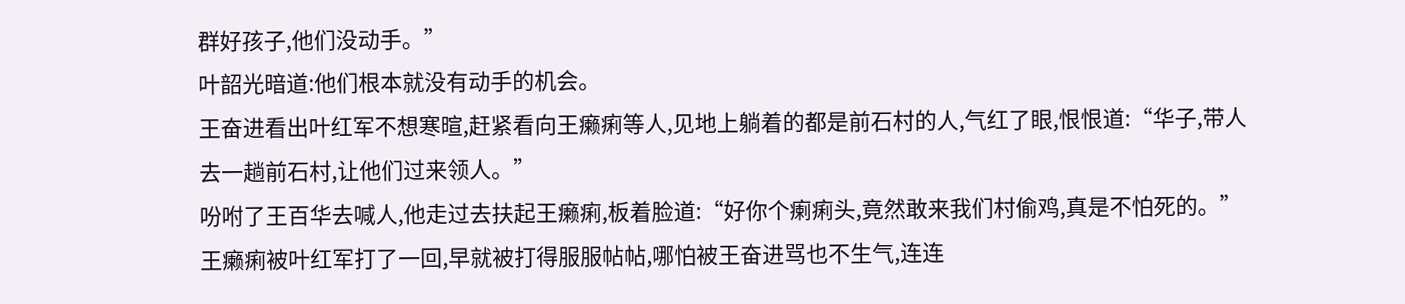群好孩子,他们没动手。”
叶韶光暗道:他们根本就没有动手的机会。
王奋进看出叶红军不想寒暄,赶紧看向王癞痢等人,见地上躺着的都是前石村的人,气红了眼,恨恨道:“华子,带人去一趟前石村,让他们过来领人。”
吩咐了王百华去喊人,他走过去扶起王癞痢,板着脸道:“好你个瘌痢头,竟然敢来我们村偷鸡,真是不怕死的。”
王癞痢被叶红军打了一回,早就被打得服服帖帖,哪怕被王奋进骂也不生气,连连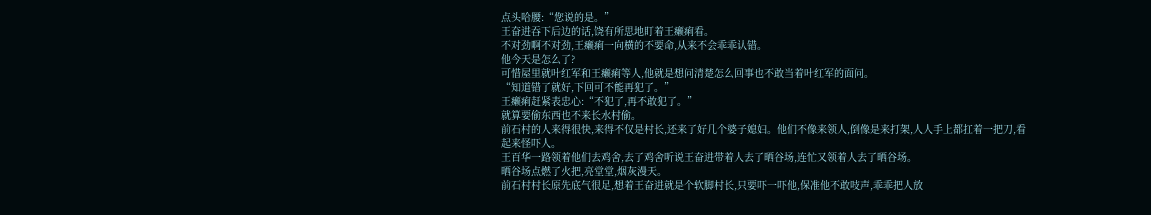点头哈腰:“您说的是。”
王奋进吞下后边的话,饶有所思地盯着王癞痢看。
不对劲啊不对劲,王癞痢一向横的不要命,从来不会乖乖认错。
他今天是怎么了?
可惜屋里就叶红军和王癞痢等人,他就是想问清楚怎么回事也不敢当着叶红军的面问。
“知道错了就好,下回可不能再犯了。”
王癞痢赶紧表忠心:“不犯了,再不敢犯了。”
就算要偷东西也不来长水村偷。
前石村的人来得很快,来得不仅是村长,还来了好几个婆子媳妇。他们不像来领人,倒像是来打架,人人手上都扛着一把刀,看起来怪吓人。
王百华一路领着他们去鸡舍,去了鸡舍听说王奋进带着人去了晒谷场,连忙又领着人去了晒谷场。
晒谷场点燃了火把,亮堂堂,烟灰漫天。
前石村村长原先底气很足,想着王奋进就是个软脚村长,只要吓一吓他,保准他不敢吱声,乖乖把人放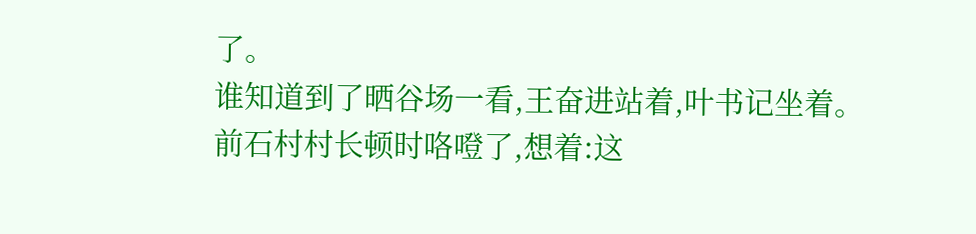了。
谁知道到了晒谷场一看,王奋进站着,叶书记坐着。
前石村村长顿时咯噔了,想着:这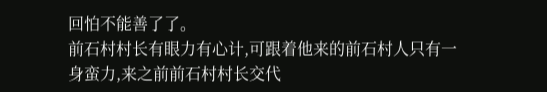回怕不能善了了。
前石村村长有眼力有心计,可跟着他来的前石村人只有一身蛮力,来之前前石村村长交代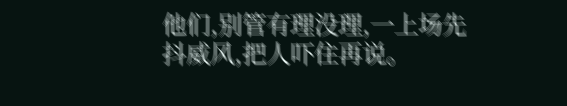他们,别管有理没理,一上场先抖威风,把人吓住再说。